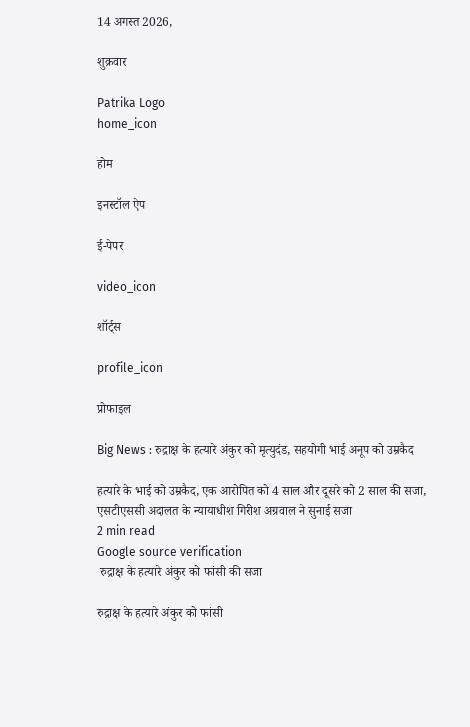14 अगस्त 2026,

शुक्रवार

Patrika Logo
home_icon

होम

इनस्टॉल ऐप

ई-पेपर

video_icon

शॉर्ट्स

profile_icon

प्रोफाइल

Big News : रुद्राक्ष के हत्यारे अंकुर को मृत्युदंड, सहयोगी भाई अनूप को उम्रकैद

हत्यारे के भाई को उम्रकैद, एक आरोपित को 4 साल और दूसरे को 2 साल की सजा, एसटीएससी अदालत के न्यायाधीश गिरीश अग्रवाल ने सुनाई सजा
2 min read
Google source verification
 रुद्राक्ष के हत्यारे अंकुर को फांसी की सजा

रुद्राक्ष के हत्यारे अंकुर को फांसी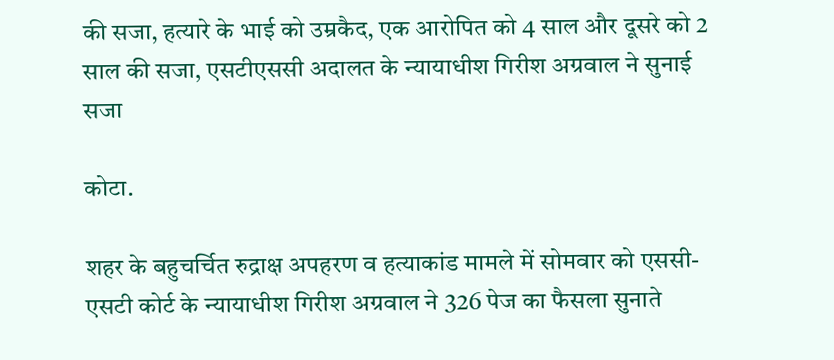की सजा, हत्यारे के भाई को उम्रकैद, एक आरोपित को 4 साल और दूसरे को 2 साल की सजा, एसटीएससी अदालत के न्यायाधीश गिरीश अग्रवाल ने सुनाई सजा

कोटा.

शहर के बहुचर्चित रुद्राक्ष अपहरण व हत्याकांड मामले में सोमवार को एससी-एसटी कोर्ट के न्यायाधीश गिरीश अग्रवाल ने 326 पेज का फैसला सुनाते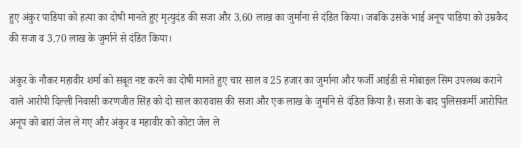हुए अंकुर पाडिया को हत्या का दोषी मानते हुए मृत्युदंड की सजा और 3.60 लाख का जुर्माना से दंडित किया। जबकि उसके भाई अनूप पाडिया को उम्रकैद की सजा व 3.70 लाख के जुर्माने से दंडित किया।

अंकुर के नौकर महावीर शर्मा को सबूत नष्ट करने का दोषी मानते हुए चार साल व 25 हजार का जुर्माना और फर्जी आईडी से मोबाइल सिम उपलब्ध कराने वाले आरोपी दिल्ली निवासी करणजीत सिंह को दो साल कारावास की सजा और एक लाख के जुर्माने से दंडित किया है। सजा के बाद पुलिसकर्मी आरोपित अनूप को बारां जेल ले गए और अंकुर व महावीर को कोटा जेल ले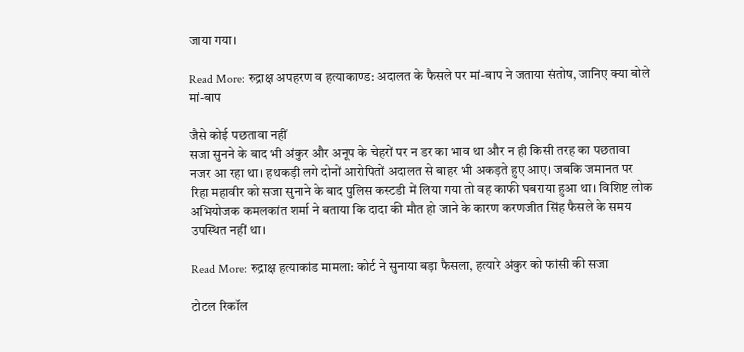जाया गया।

Read More: रुद्राक्ष अपहरण व हत्याकाण्ड: अदालत के फैसले पर मां-बाप ने जताया संतोष, जानिए क्या बोले मां-बाप

जैसे कोई पछतावा नहीं
सजा सुनने के बाद भी अंकुर और अनूप के चेहरों पर न डर का भाव था और न ही किसी तरह का पछतावा नजर आ रहा था। हथकड़ी लगे दोनों आरोपितों अदालत से बाहर भी अकड़ते हुए आए। जबकि जमानत पर रिहा महावीर को सजा सुनाने के बाद पुलिस कस्टडी में लिया गया तो वह काफी घबराया हुआ था। विशिष्ट लोक अभियोजक कमलकांत शर्मा ने बताया कि दादा की मौत हो जाने के कारण करणजीत सिंह फैसले के समय उपस्थित नहीं था।

Read More: रुद्राक्ष हत्याकांड मामला: कोर्ट ने सुनाया बड़ा फैसला, हत्यारे अंकुर को फांसी की सजा

टोटल रिकॉल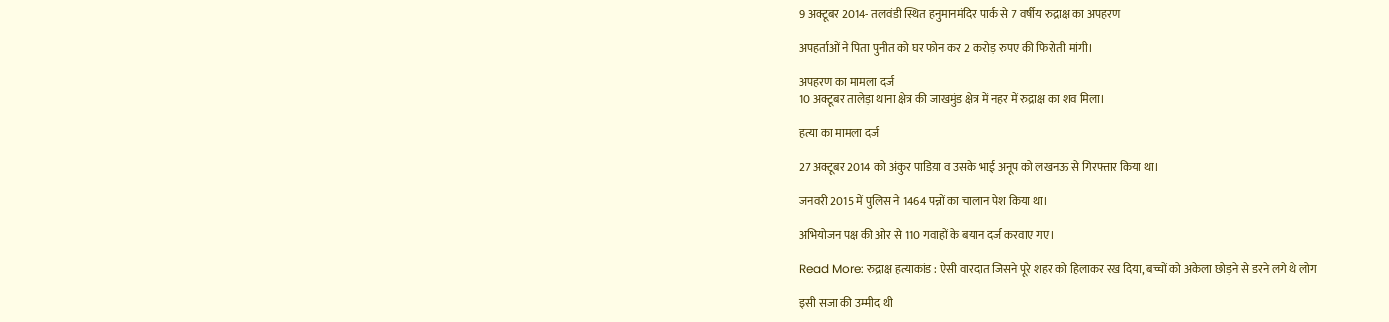9 अक्टूबर 2014- तलवंडी स्थित हनुमानमंदिर पार्क से 7 वर्षीय रुद्राक्ष का अपहरण

अपहर्ताओं ने पिता पुनीत को घर फोन कर 2 करोड़ रुपए की फिरोती मांगी।

अपहरण का मामला दर्ज
10 अक्टूबर तालेड़ा थाना क्षेत्र की जाखमुंड क्षेत्र में नहर में रुद्राक्ष का शव मिला।

हत्या का मामला दर्ज

27 अक्टूबर 2014 को अंकुर पाडिय़ा व उसके भाई अनूप को लखनऊ से गिरफ्तार किया था।

जनवरी 2015 में पुलिस ने 1464 पन्नों का चालान पेश किया था।

अभियोजन पक्ष की ओर से 110 गवाहों के बयान दर्ज करवाए गए।

Read More: रुद्राक्ष हत्याकांड : ऐसी वारदात जिसने पूरे शहर को हिलाकर रख दिया, बच्चों को अकेला छोड़ने से डरने लगे थे लोग

इसी सजा की उम्मीद थी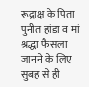रूद्राक्ष के पिता पुनीत हांडा व मां श्रद्धा फैसला जानने के लिए सुबह से ही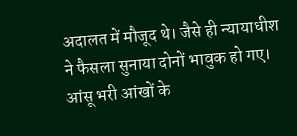अदालत में मौजूद थे। जैसे ही न्यायाधीश ने फैसला सुनाया दोनों भावुक हो गए। आंसू भरी आंखों के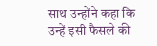साथ उन्होंने कहा कि उन्हें इसी फैसले की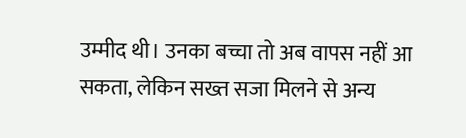उम्मीद थी। उनका बच्चा तो अब वापस नहीं आ सकता, लेकिन सख्त सजा मिलने से अन्य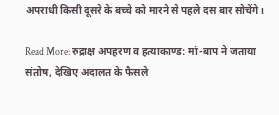अपराधी किसी दूसरे के बच्चे को मारने से पहले दस बार सोचेंगे।

Read More: रुद्राक्ष अपहरण व हत्याकाण्ड: मां-बाप ने जताया संतोष, देखिए अदालत के फैसले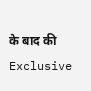के बाद की Exclusive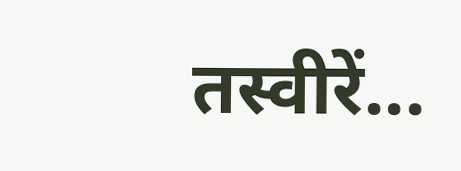तस्वीरें...